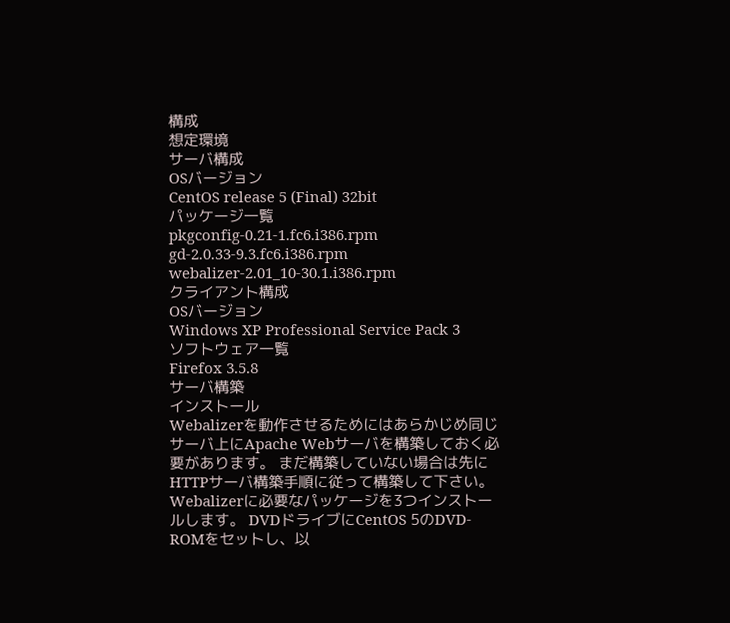構成
想定環境
サーバ構成
OSバージョン
CentOS release 5 (Final) 32bit
パッケージ一覧
pkgconfig-0.21-1.fc6.i386.rpm
gd-2.0.33-9.3.fc6.i386.rpm
webalizer-2.01_10-30.1.i386.rpm
クライアント構成
OSバージョン
Windows XP Professional Service Pack 3
ソフトウェア一覧
Firefox 3.5.8
サーバ構築
インストール
Webalizerを動作させるためにはあらかじめ同じサーバ上にApache Webサーバを構築しておく必要があります。 まだ構築していない場合は先にHTTPサーバ構築手順に従って構築して下さい。
Webalizerに必要なパッケージを3つインストールします。 DVDドライブにCentOS 5のDVD-ROMをセットし、以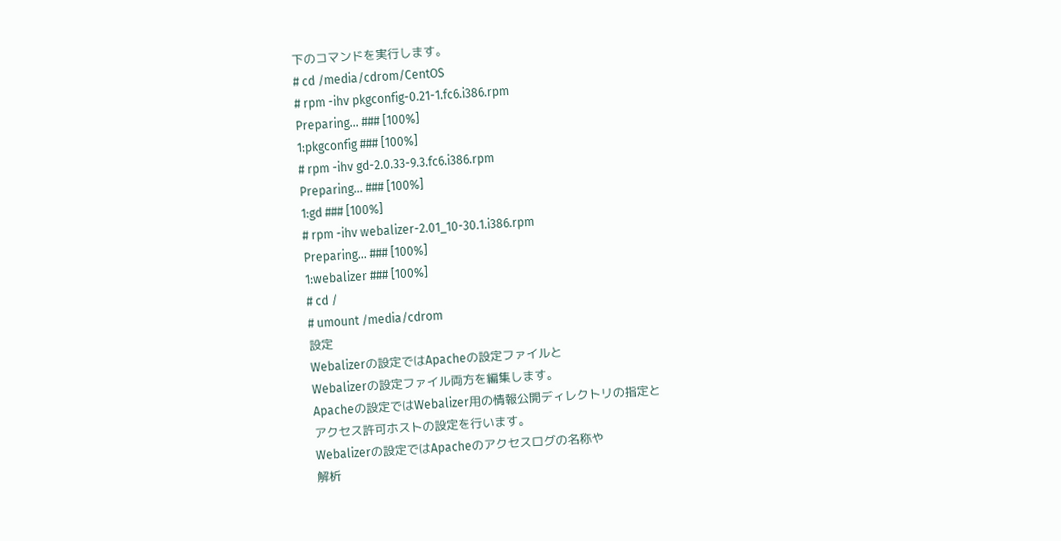下のコマンドを実行します。
# cd /media/cdrom/CentOS
# rpm -ihv pkgconfig-0.21-1.fc6.i386.rpm
Preparing... ### [100%]
1:pkgconfig ### [100%]
# rpm -ihv gd-2.0.33-9.3.fc6.i386.rpm
Preparing... ### [100%]
1:gd ### [100%]
# rpm -ihv webalizer-2.01_10-30.1.i386.rpm
Preparing... ### [100%]
1:webalizer ### [100%]
# cd /
# umount /media/cdrom
設定
Webalizerの設定ではApacheの設定ファイルと
Webalizerの設定ファイル両方を編集します。
Apacheの設定ではWebalizer用の情報公開ディレクトリの指定と
アクセス許可ホストの設定を行います。
Webalizerの設定ではApacheのアクセスログの名称や
解析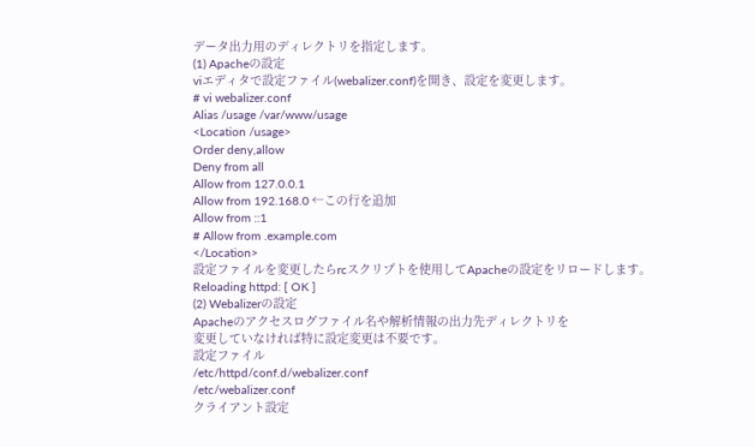データ出力用のディレクトリを指定します。
(1) Apacheの設定
viエディタで設定ファイル(webalizer.conf)を開き、設定を変更します。
# vi webalizer.conf
Alias /usage /var/www/usage
<Location /usage>
Order deny,allow
Deny from all
Allow from 127.0.0.1
Allow from 192.168.0 ←この行を追加
Allow from ::1
# Allow from .example.com
</Location>
設定ファイルを変更したらrcスクリプトを使用してApacheの設定をリロードします。
Reloading httpd: [ OK ]
(2) Webalizerの設定
Apacheのアクセスログファイル名や解析情報の出力先ディレクトリを
変更していなければ特に設定変更は不要です。
設定ファイル
/etc/httpd/conf.d/webalizer.conf
/etc/webalizer.conf
クライアント設定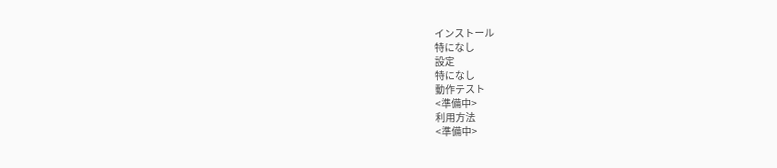インストール
特になし
設定
特になし
動作テスト
<準備中>
利用方法
<準備中>